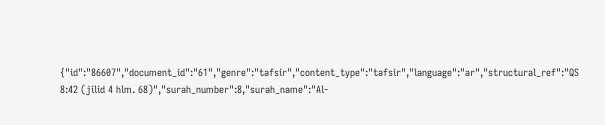{"id":"86607","document_id":"61","genre":"tafsir","content_type":"tafsir","language":"ar","structural_ref":"QS 8:42 (jilid 4 hlm. 68)","surah_number":8,"surah_name":"Al-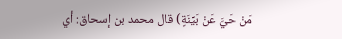مَنْ حَيَّ عَنْ بَيِّنَةٍ) قال محمد بن إسحاق: أي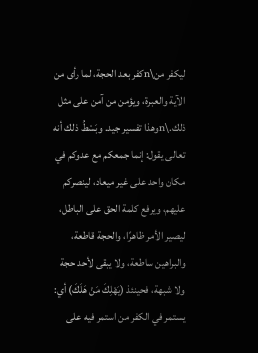ليكفر من\nكفر بعد الحجة، لما رأى من الآية والعبرة، ويؤمن من آمن على مثل ذلك.\nوهذا تفسير جيد. وبَسْطُ ذلك أنه تعالى يقول: إنما جمعكم مع عدوكم في مكان واحد على غير ميعاد، لينصركم عليهم، ويرفع كلمة الحق على الباطل، ليصير الأمر ظاهرًا، والحجة قاطعة، والبراهين ساطعة، ولا يبقى لأحد حجة ولا شبهة، فحينئذ (يَهْلِكَ مَنْ هَلَكَ) أي: يستمر في الكفر من استمر فيه على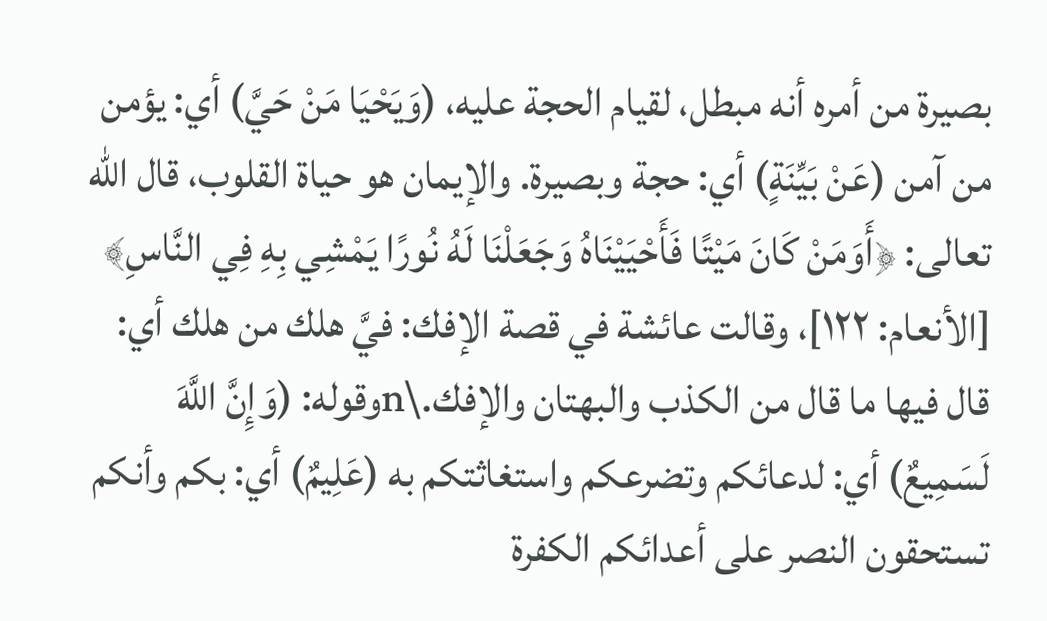بصيرة من أمره أنه مبطل، لقيام الحجة عليه، (وَيَحْيَا مَنْ حَيَّ) أي: يؤمن من آمن (عَنْ بَيِّنَةٍ) أي: حجة وبصيرة. والإيمان هو حياة القلوب، قال الله تعالى: ﴿أَوَمَنْ كَانَ مَيْتًا فَأَحْيَيْنَاهُ وَجَعَلْنَا لَهُ نُورًا يَمْشِي بِهِ فِي النَّاسِ﴾ [الأنعام: ١٢٢]، وقالت عائشة في قصة الإفك: فيَّ هلك من هلك أي: قال فيها ما قال من الكذب والبهتان والإفك.\nوقوله: (وَإِنَّ اللَّهَ لَسَمِيعٌ) أي: لدعائكم وتضرعكم واستغاثتكم به (عَلِيمٌ) أي: بكم وأنكم تستحقون النصر على أعدائكم الكفرة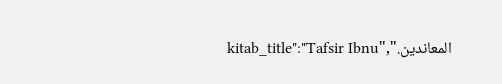المعاندين.","kitab_title":"Tafsir Ibnu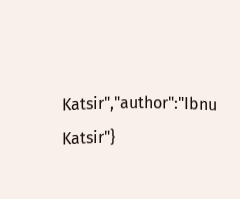Katsir","author":"Ibnu Katsir"}